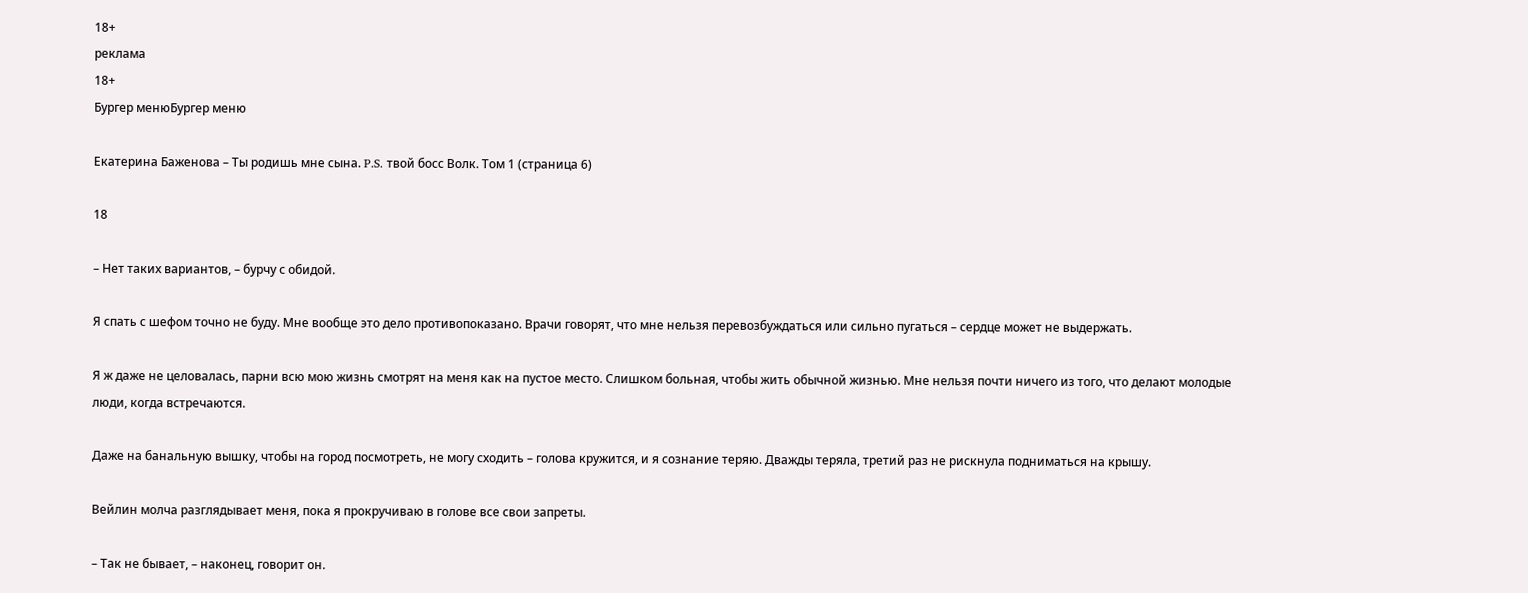18+
реклама
18+
Бургер менюБургер меню

Екатерина Баженова – Ты родишь мне сына. P.S. твой босс Волк. Том 1 (страница 6)

18

– Нет таких вариантов, – бурчу с обидой.

Я спать с шефом точно не буду. Мне вообще это дело противопоказано. Врачи говорят, что мне нельзя перевозбуждаться или сильно пугаться – сердце может не выдержать.

Я ж даже не целовалась, парни всю мою жизнь смотрят на меня как на пустое место. Слишком больная, чтобы жить обычной жизнью. Мне нельзя почти ничего из того, что делают молодые люди, когда встречаются.

Даже на банальную вышку, чтобы на город посмотреть, не могу сходить – голова кружится, и я сознание теряю. Дважды теряла, третий раз не рискнула подниматься на крышу.

Вейлин молча разглядывает меня, пока я прокручиваю в голове все свои запреты.

– Так не бывает, – наконец, говорит он.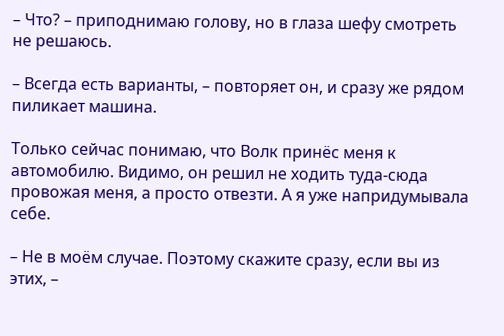– Что? – приподнимаю голову, но в глаза шефу смотреть не решаюсь.

– Всегда есть варианты, – повторяет он, и сразу же рядом пиликает машина.

Только сейчас понимаю, что Волк принёс меня к автомобилю. Видимо, он решил не ходить туда-сюда провожая меня, а просто отвезти. А я уже напридумывала себе.

– Не в моём случае. Поэтому скажите сразу, если вы из этих, –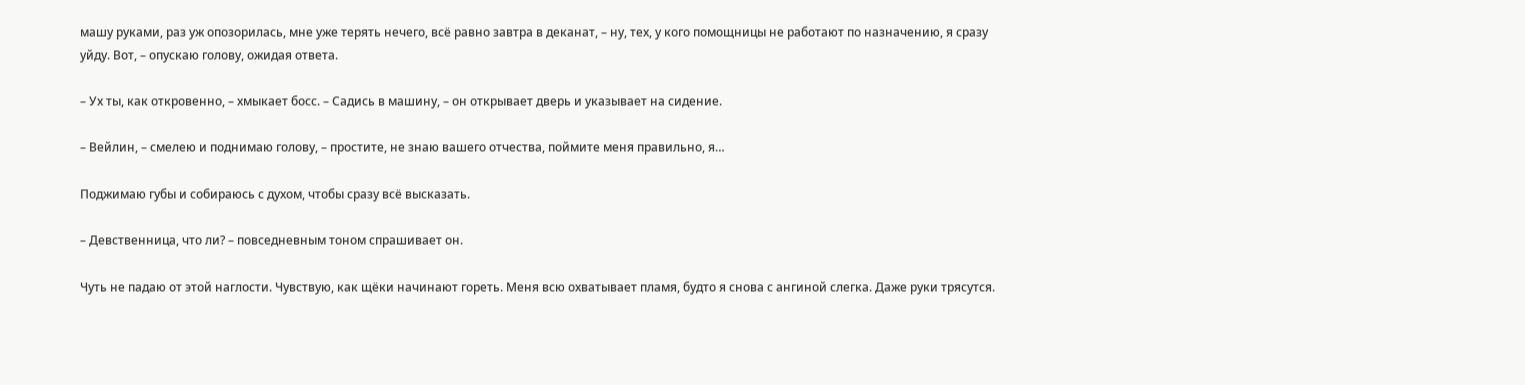машу руками, раз уж опозорилась, мне уже терять нечего, всё равно завтра в деканат, – ну, тех, у кого помощницы не работают по назначению, я сразу уйду. Вот, – опускаю голову, ожидая ответа.

– Ух ты, как откровенно, – хмыкает босс. – Садись в машину, – он открывает дверь и указывает на сидение.

– Вейлин, – смелею и поднимаю голову, – простите, не знаю вашего отчества, поймите меня правильно, я…

Поджимаю губы и собираюсь с духом, чтобы сразу всё высказать.

– Девственница, что ли? – повседневным тоном спрашивает он.

Чуть не падаю от этой наглости. Чувствую, как щёки начинают гореть. Меня всю охватывает пламя, будто я снова с ангиной слегка. Даже руки трясутся.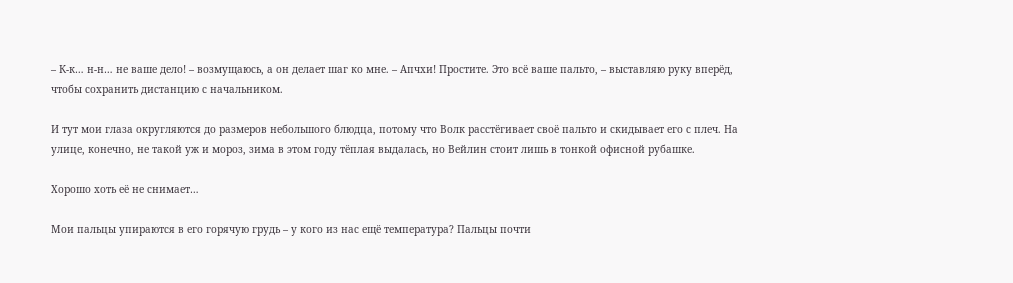– К-к… н-н… не ваше дело! – возмущаюсь, а он делает шаг ко мне. – Апчхи! Простите. Это всё ваше пальто, – выставляю руку вперёд, чтобы сохранить дистанцию с начальником.

И тут мои глаза округляются до размеров небольшого блюдца, потому что Волк расстёгивает своё пальто и скидывает его с плеч. На улице, конечно, не такой уж и мороз, зима в этом году тёплая выдалась, но Вейлин стоит лишь в тонкой офисной рубашке.

Хорошо хоть её не снимает…

Мои пальцы упираются в его горячую грудь – у кого из нас ещё температура? Пальцы почти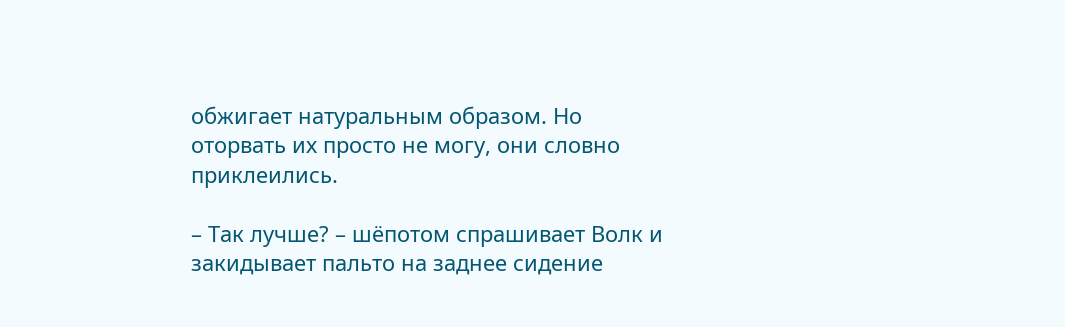обжигает натуральным образом. Но оторвать их просто не могу, они словно приклеились.

– Так лучше? – шёпотом спрашивает Волк и закидывает пальто на заднее сидение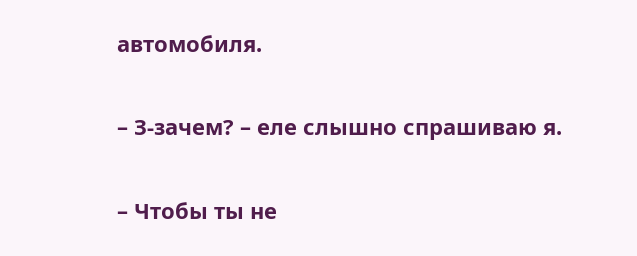автомобиля.

– З-зачем? – еле слышно спрашиваю я.

– Чтобы ты не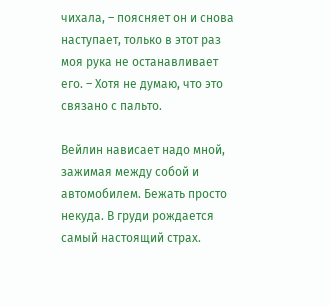чихала, – поясняет он и снова наступает, только в этот раз моя рука не останавливает его. – Хотя не думаю, что это связано с пальто.

Вейлин нависает надо мной, зажимая между собой и автомобилем. Бежать просто некуда. В груди рождается самый настоящий страх.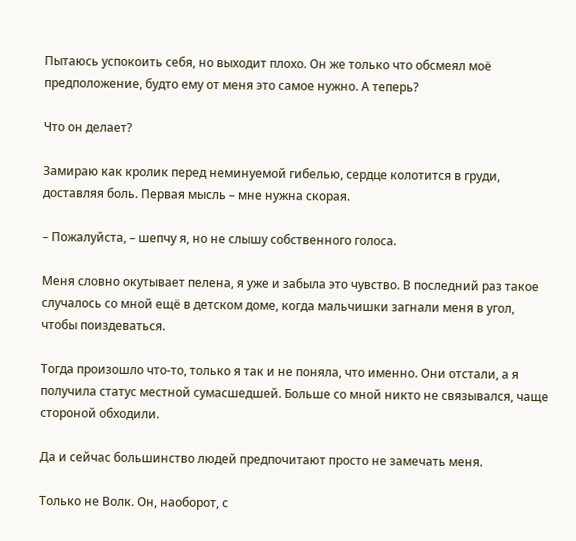Пытаюсь успокоить себя, но выходит плохо. Он же только что обсмеял моё предположение, будто ему от меня это самое нужно. А теперь?

Что он делает?

Замираю как кролик перед неминуемой гибелью, сердце колотится в груди, доставляя боль. Первая мысль – мне нужна скорая.

– Пожалуйста, – шепчу я, но не слышу собственного голоса.

Меня словно окутывает пелена, я уже и забыла это чувство. В последний раз такое случалось со мной ещё в детском доме, когда мальчишки загнали меня в угол, чтобы поиздеваться.

Тогда произошло что-то, только я так и не поняла, что именно. Они отстали, а я получила статус местной сумасшедшей. Больше со мной никто не связывался, чаще стороной обходили.

Да и сейчас большинство людей предпочитают просто не замечать меня.

Только не Волк. Он, наоборот, с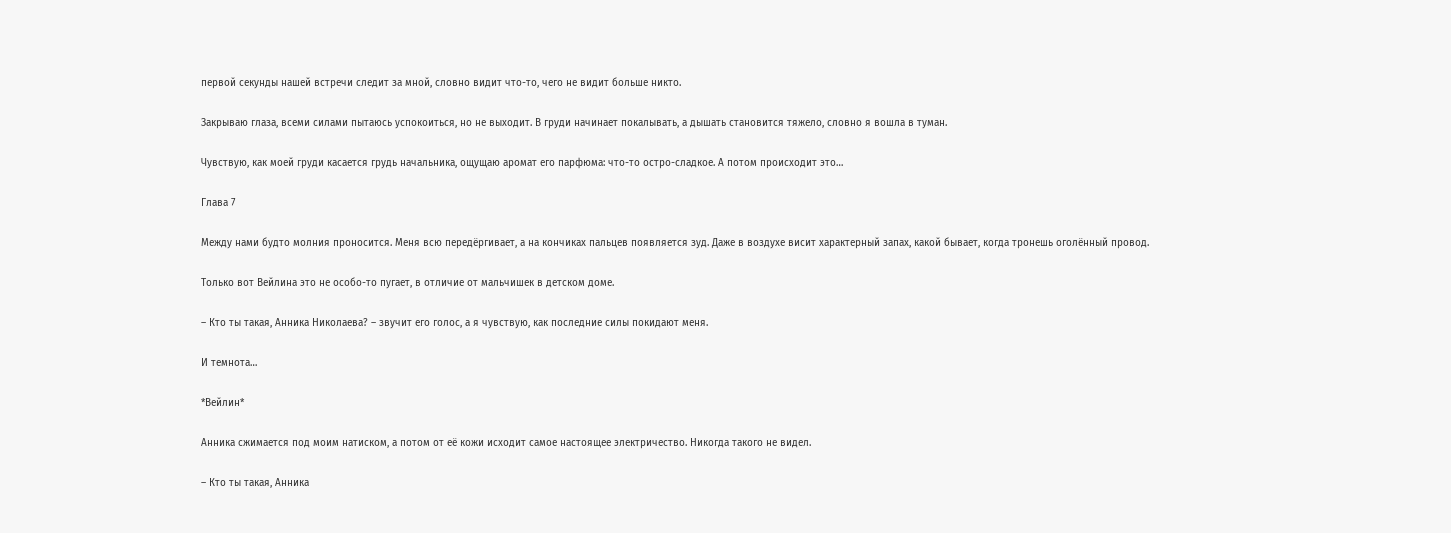первой секунды нашей встречи следит за мной, словно видит что-то, чего не видит больше никто.

Закрываю глаза, всеми силами пытаюсь успокоиться, но не выходит. В груди начинает покалывать, а дышать становится тяжело, словно я вошла в туман.

Чувствую, как моей груди касается грудь начальника, ощущаю аромат его парфюма: что-то остро-сладкое. А потом происходит это…

Глава 7

Между нами будто молния проносится. Меня всю передёргивает, а на кончиках пальцев появляется зуд. Даже в воздухе висит характерный запах, какой бывает, когда тронешь оголённый провод.

Только вот Вейлина это не особо-то пугает, в отличие от мальчишек в детском доме.

– Кто ты такая, Анника Николаева? – звучит его голос, а я чувствую, как последние силы покидают меня.

И темнота…

*Вейлин*

Анника сжимается под моим натиском, а потом от её кожи исходит самое настоящее электричество. Никогда такого не видел.

– Кто ты такая, Анника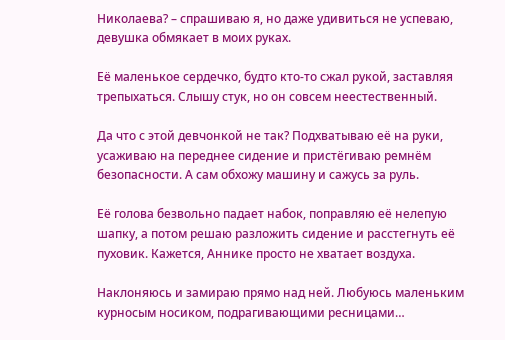Николаева? – спрашиваю я, но даже удивиться не успеваю, девушка обмякает в моих руках.

Её маленькое сердечко, будто кто-то сжал рукой, заставляя трепыхаться. Слышу стук, но он совсем неестественный.

Да что с этой девчонкой не так? Подхватываю её на руки, усаживаю на переднее сидение и пристёгиваю ремнём безопасности. А сам обхожу машину и сажусь за руль.

Её голова безвольно падает набок, поправляю её нелепую шапку, а потом решаю разложить сидение и расстегнуть её пуховик. Кажется, Аннике просто не хватает воздуха.

Наклоняюсь и замираю прямо над ней. Любуюсь маленьким курносым носиком, подрагивающими ресницами…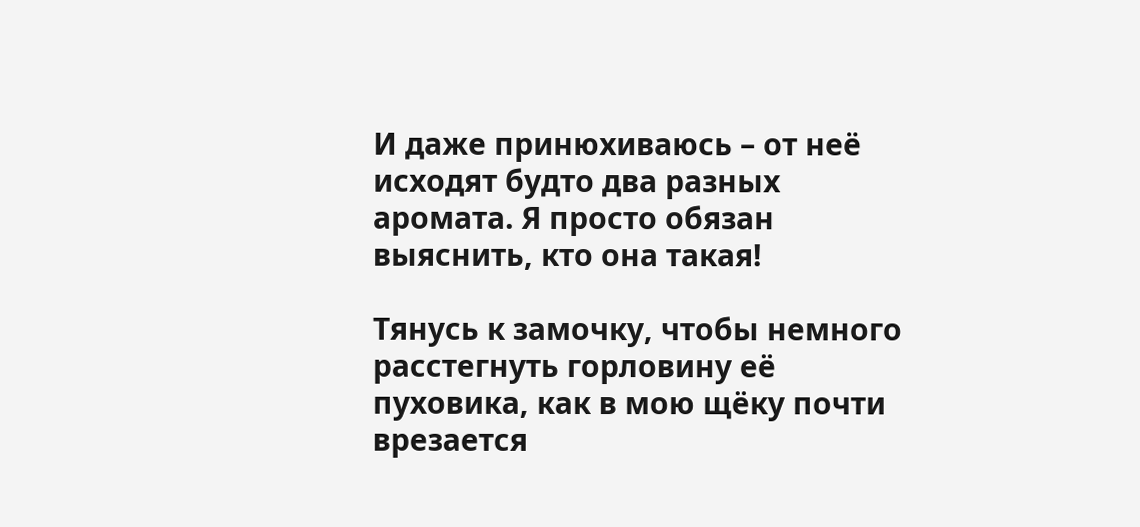И даже принюхиваюсь – от неё исходят будто два разных аромата. Я просто обязан выяснить, кто она такая!

Тянусь к замочку, чтобы немного расстегнуть горловину её пуховика, как в мою щёку почти врезается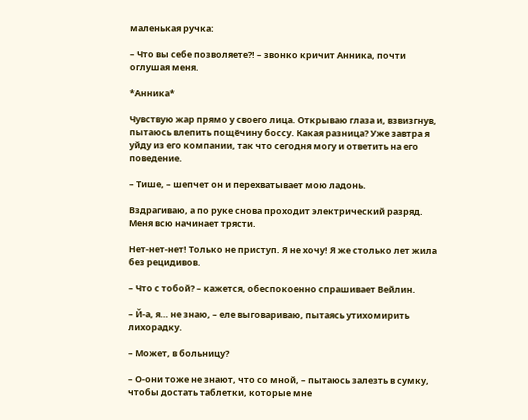маленькая ручка:

– Что вы себе позволяете?! – звонко кричит Анника, почти оглушая меня.

*Анника*

Чувствую жар прямо у своего лица. Открываю глаза и, взвизгнув, пытаюсь влепить пощёчину боссу. Какая разница? Уже завтра я уйду из его компании, так что сегодня могу и ответить на его поведение.

– Тише, – шепчет он и перехватывает мою ладонь.

Вздрагиваю, а по руке снова проходит электрический разряд. Меня всю начинает трясти.

Нет-нет-нет! Только не приступ. Я не хочу! Я же столько лет жила без рецидивов.

– Что с тобой? – кажется, обеспокоенно спрашивает Вейлин.

– Й-а, я… не знаю, – еле выговариваю, пытаясь утихомирить лихорадку.

– Может, в больницу?

– О-они тоже не знают, что со мной, – пытаюсь залезть в сумку, чтобы достать таблетки, которые мне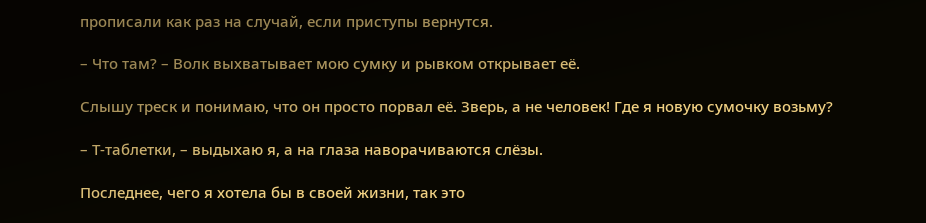прописали как раз на случай, если приступы вернутся.

– Что там? – Волк выхватывает мою сумку и рывком открывает её.

Слышу треск и понимаю, что он просто порвал её. Зверь, а не человек! Где я новую сумочку возьму?

– Т-таблетки, – выдыхаю я, а на глаза наворачиваются слёзы.

Последнее, чего я хотела бы в своей жизни, так это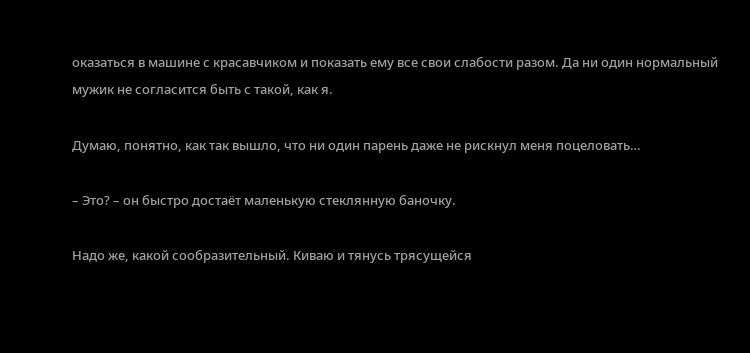оказаться в машине с красавчиком и показать ему все свои слабости разом. Да ни один нормальный мужик не согласится быть с такой, как я.

Думаю, понятно, как так вышло, что ни один парень даже не рискнул меня поцеловать…

– Это? – он быстро достаёт маленькую стеклянную баночку.

Надо же, какой сообразительный. Киваю и тянусь трясущейся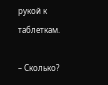рукой к таблеткам.

– Сколько?